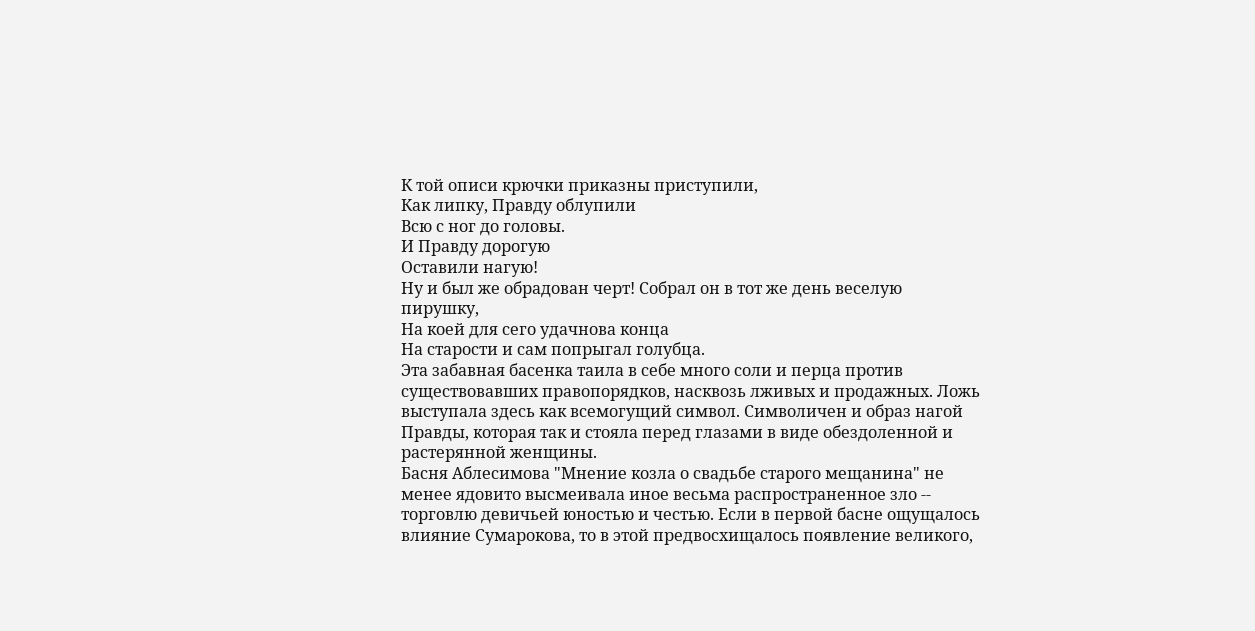К той описи крючки приказны приступили,
Как липку, Правду облупили
Всю с ног до головы.
И Правду дорогую
Оставили нагую!
Ну и был же обрадован черт! Собрал он в тот же день веселую пирушку,
На коей для сего удачнова конца
На старости и сам попрыгал голубца.
Эта забавная басенка таила в себе много соли и перца против существовавших правопорядков, насквозь лживых и продажных. Ложь выступала здесь как всемогущий символ. Символичен и образ нагой Правды, которая так и стояла перед глазами в виде обездоленной и растерянной женщины.
Басня Аблесимова "Мнение козла о свадьбе старого мещанина" не менее ядовито высмеивала иное весьма распространенное зло -- торговлю девичьей юностью и честью. Если в первой басне ощущалось влияние Сумарокова, то в этой предвосхищалось появление великого,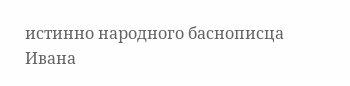истинно народного баснописца Ивана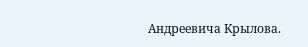Андреевича Крылова.